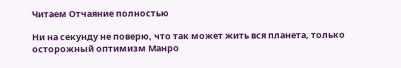Читаем Отчаяние полностью

Ни на секунду не поверю, что так может жить вся планета, только осторожный оптимизм Манро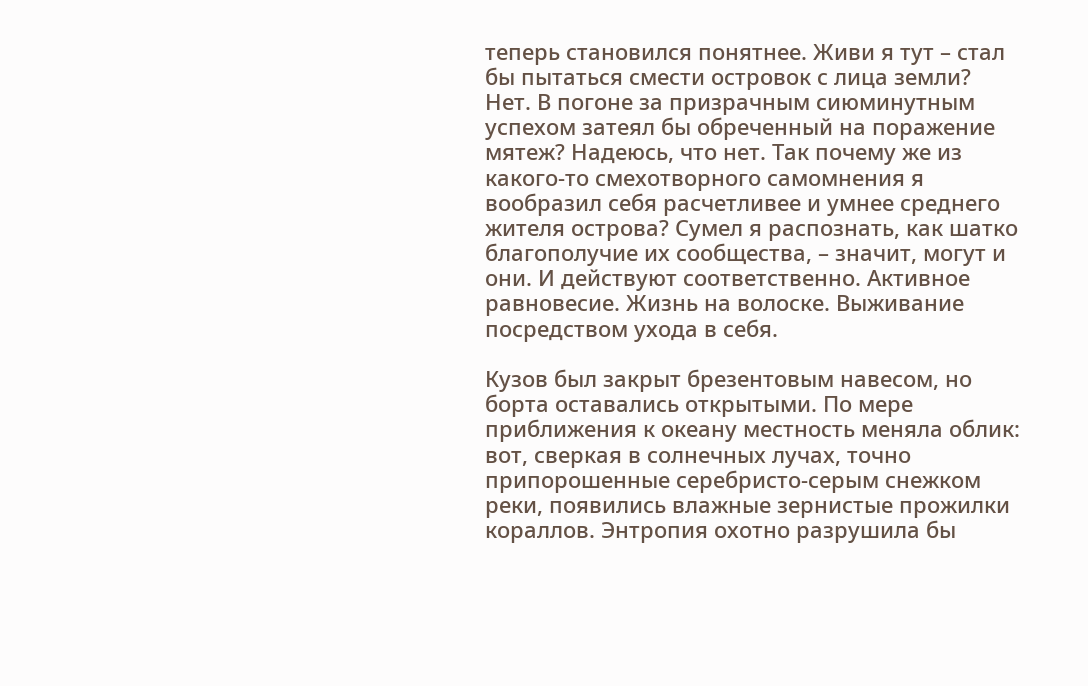теперь становился понятнее. Живи я тут – стал бы пытаться смести островок с лица земли? Нет. В погоне за призрачным сиюминутным успехом затеял бы обреченный на поражение мятеж? Надеюсь, что нет. Так почему же из какого-то смехотворного самомнения я вообразил себя расчетливее и умнее среднего жителя острова? Сумел я распознать, как шатко благополучие их сообщества, – значит, могут и они. И действуют соответственно. Активное равновесие. Жизнь на волоске. Выживание посредством ухода в себя.

Кузов был закрыт брезентовым навесом, но борта оставались открытыми. По мере приближения к океану местность меняла облик: вот, сверкая в солнечных лучах, точно припорошенные серебристо-серым снежком реки, появились влажные зернистые прожилки кораллов. Энтропия охотно разрушила бы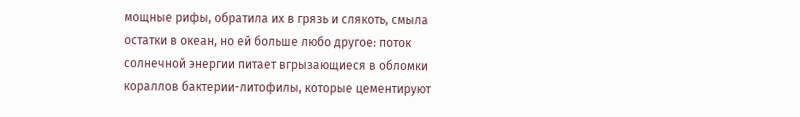мощные рифы, обратила их в грязь и слякоть, смыла остатки в океан, но ей больше любо другое: поток солнечной энергии питает вгрызающиеся в обломки кораллов бактерии-литофилы, которые цементируют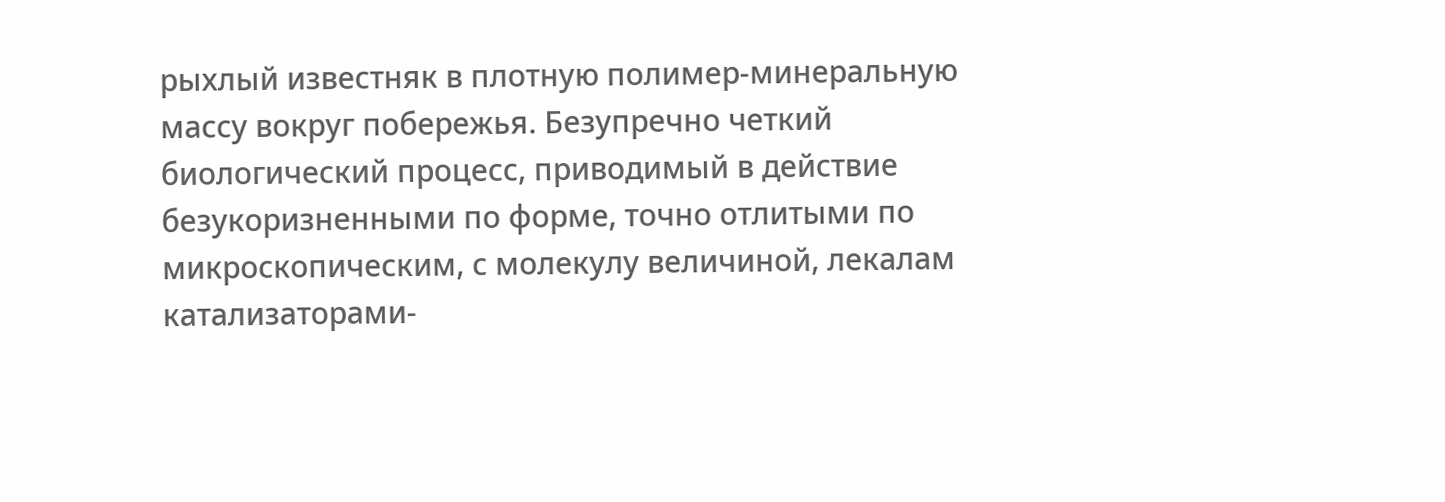рыхлый известняк в плотную полимер-минеральную массу вокруг побережья. Безупречно четкий биологический процесс, приводимый в действие безукоризненными по форме, точно отлитыми по микроскопическим, с молекулу величиной, лекалам катализаторами-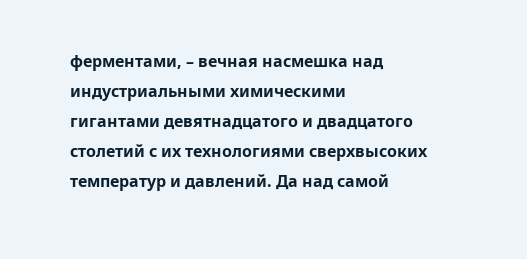ферментами, – вечная насмешка над индустриальными химическими гигантами девятнадцатого и двадцатого столетий с их технологиями сверхвысоких температур и давлений. Да над самой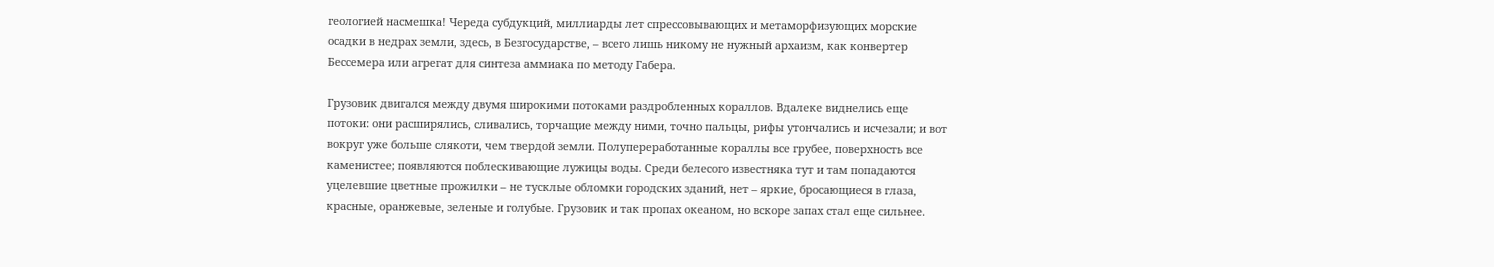геологией насмешка! Череда субдукций, миллиарды лет спрессовывающих и метаморфизующих морские осадки в недрах земли, здесь, в Безгосударстве, – всего лишь никому не нужный архаизм, как конвертер Бессемера или агрегат для синтеза аммиака по методу Габера.

Грузовик двигался между двумя широкими потоками раздробленных кораллов. Вдалеке виднелись еще потоки: они расширялись, сливались, торчащие между ними, точно пальцы, рифы утончались и исчезали; и вот вокруг уже больше слякоти, чем твердой земли. Полупереработанные кораллы все грубее, поверхность все каменистее; появляются поблескивающие лужицы воды. Среди белесого известняка тут и там попадаются уцелевшие цветные прожилки – не тусклые обломки городских зданий, нет – яркие, бросающиеся в глаза, красные, оранжевые, зеленые и голубые. Грузовик и так пропах океаном, но вскоре запах стал еще сильнее.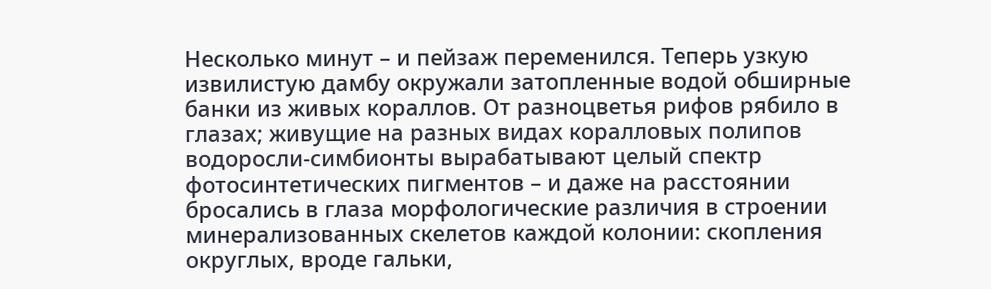Несколько минут – и пейзаж переменился. Теперь узкую извилистую дамбу окружали затопленные водой обширные банки из живых кораллов. От разноцветья рифов рябило в глазах; живущие на разных видах коралловых полипов водоросли-симбионты вырабатывают целый спектр фотосинтетических пигментов – и даже на расстоянии бросались в глаза морфологические различия в строении минерализованных скелетов каждой колонии: скопления округлых, вроде гальки,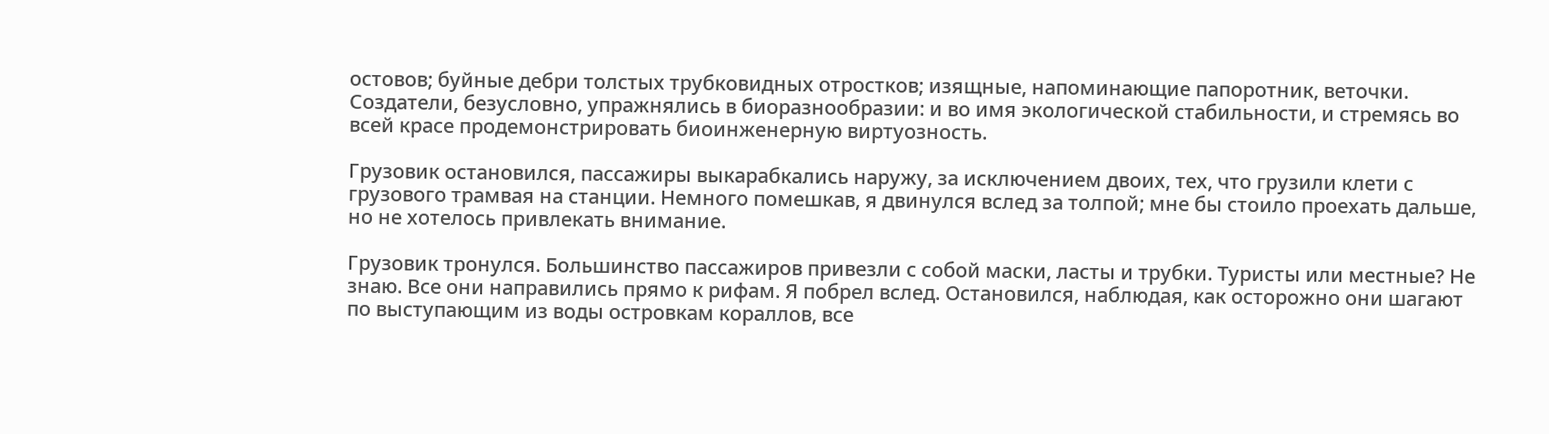остовов; буйные дебри толстых трубковидных отростков; изящные, напоминающие папоротник, веточки. Создатели, безусловно, упражнялись в биоразнообразии: и во имя экологической стабильности, и стремясь во всей красе продемонстрировать биоинженерную виртуозность.

Грузовик остановился, пассажиры выкарабкались наружу, за исключением двоих, тех, что грузили клети с грузового трамвая на станции. Немного помешкав, я двинулся вслед за толпой; мне бы стоило проехать дальше, но не хотелось привлекать внимание.

Грузовик тронулся. Большинство пассажиров привезли с собой маски, ласты и трубки. Туристы или местные? Не знаю. Все они направились прямо к рифам. Я побрел вслед. Остановился, наблюдая, как осторожно они шагают по выступающим из воды островкам кораллов, все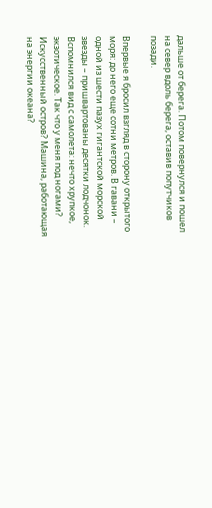дальше от берега. Потом повернулся и пошел на север вдоль берега, оставив попутчиков позади.

Впервые я бросил взгляд в сторону открытого моря: до него еще сотни метров. В гавани – одной из шести пазух гигантской морской звезды – пришвартованы десятки лодчонок. Вспомнился вид с самолета: нечто хрупкое, экзотическое. Так что у меня под ногами? Искусственный остров? Машина, работающая на энергии океана?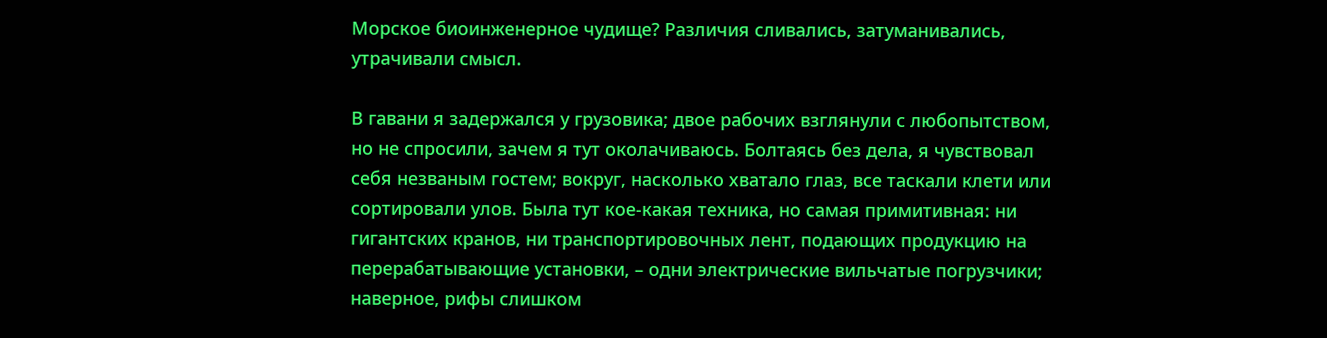Морское биоинженерное чудище? Различия сливались, затуманивались, утрачивали смысл.

В гавани я задержался у грузовика; двое рабочих взглянули с любопытством, но не спросили, зачем я тут околачиваюсь. Болтаясь без дела, я чувствовал себя незваным гостем; вокруг, насколько хватало глаз, все таскали клети или сортировали улов. Была тут кое-какая техника, но самая примитивная: ни гигантских кранов, ни транспортировочных лент, подающих продукцию на перерабатывающие установки, – одни электрические вильчатые погрузчики; наверное, рифы слишком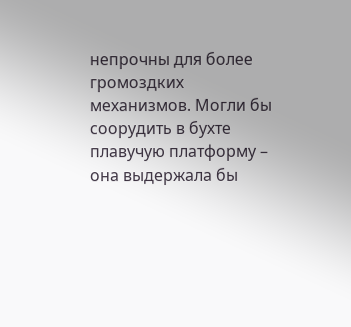непрочны для более громоздких механизмов. Могли бы соорудить в бухте плавучую платформу – она выдержала бы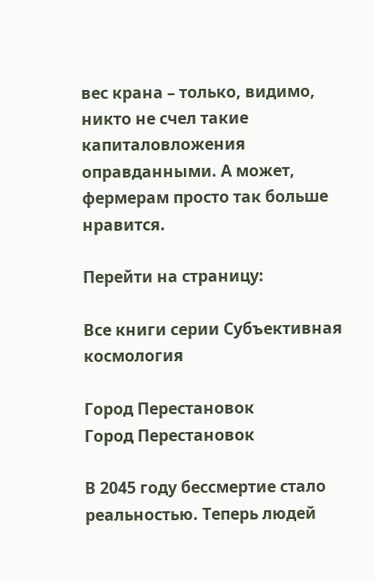вес крана – только, видимо, никто не счел такие капиталовложения оправданными. А может, фермерам просто так больше нравится.

Перейти на страницу:

Все книги серии Субъективная космология

Город Перестановок
Город Перестановок

В 2045 году бессмертие стало реальностью. Теперь людей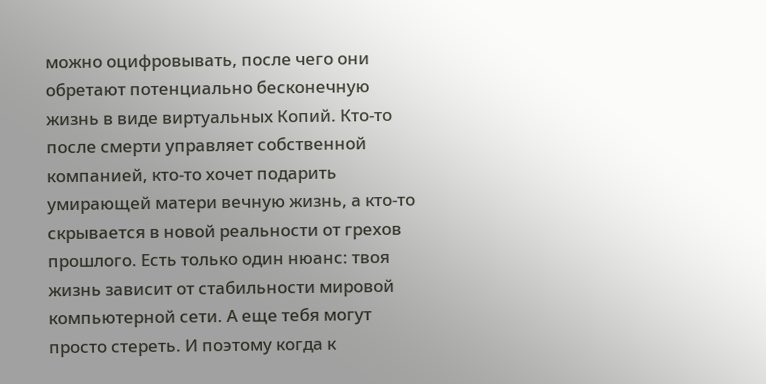можно оцифровывать, после чего они обретают потенциально бесконечную жизнь в виде виртуальных Копий. Кто‑то после смерти управляет собственной компанией, кто‑то хочет подарить умирающей матери вечную жизнь, а кто‑то скрывается в новой реальности от грехов прошлого. Есть только один нюанс: твоя жизнь зависит от стабильности мировой компьютерной сети. А еще тебя могут просто стереть. И поэтому когда к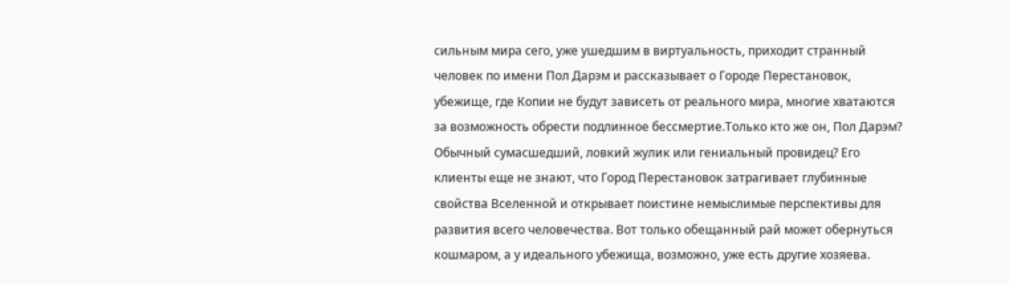сильным мира сего, уже ушедшим в виртуальность, приходит странный человек по имени Пол Дарэм и рассказывает о Городе Перестановок, убежище, где Копии не будут зависеть от реального мира, многие хватаются за возможность обрести подлинное бессмертие.Только кто же он, Пол Дарэм? Обычный сумасшедший, ловкий жулик или гениальный провидец? Его клиенты еще не знают, что Город Перестановок затрагивает глубинные свойства Вселенной и открывает поистине немыслимые перспективы для развития всего человечества. Вот только обещанный рай может обернуться кошмаром, а у идеального убежища, возможно, уже есть другие хозяева.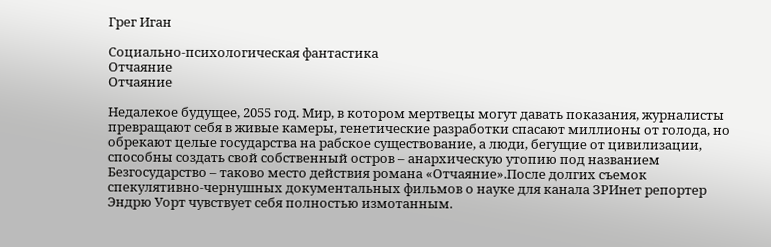Грег Иган

Социально-психологическая фантастика
Отчаяние
Отчаяние

Недалекое будущее, 2055 год. Мир, в котором мертвецы могут давать показания, журналисты превращают себя в живые камеры, генетические разработки спасают миллионы от голода, но обрекают целые государства на рабское существование, а люди, бегущие от цивилизации, способны создать свой собственный остров – анархическую утопию под названием Безгосударство – таково место действия романа «Отчаяние».После долгих съемок спекулятивно-чернушных документальных фильмов о науке для канала ЗРИнет репортер Эндрю Уорт чувствует себя полностью измотанным.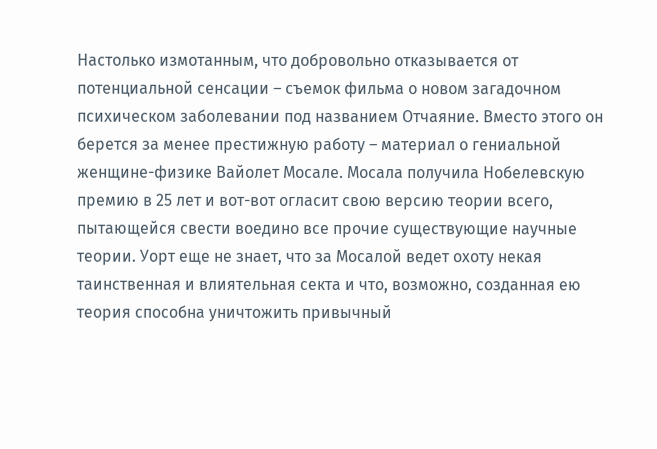Настолько измотанным, что добровольно отказывается от потенциальной сенсации – съемок фильма о новом загадочном психическом заболевании под названием Отчаяние. Вместо этого он берется за менее престижную работу – материал о гениальной женщине-физике Вайолет Мосале. Мосала получила Нобелевскую премию в 25 лет и вот-вот огласит свою версию теории всего, пытающейся свести воедино все прочие существующие научные теории. Уорт еще не знает, что за Мосалой ведет охоту некая таинственная и влиятельная секта и что, возможно, созданная ею теория способна уничтожить привычный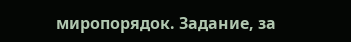миропорядок. Задание, за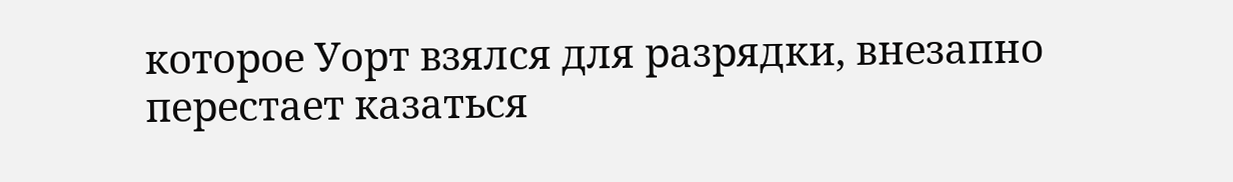которое Уорт взялся для разрядки, внезапно перестает казаться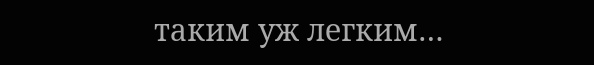таким уж легким…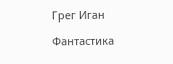Грег Иган

Фантастика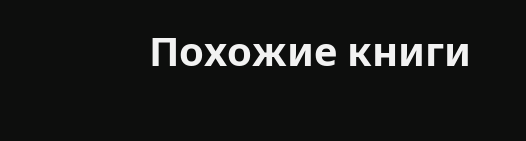Похожие книги